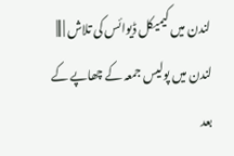لندن میں کیمیکل ڈیوائس کی تلاش | |||
لندن میں پولیس جمعہ کے چھاپے کے بعد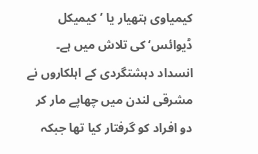کیمیاوی ہتھیار یا ’کیمیکل ڈیوائس‘ کی تلاش میں ہے۔ انسداد دہشتگردی کے اہلکاروں نے مشرقی لندن میں چھاپے مار کر دو افراد کو گرفتار کیا تھا جبکہ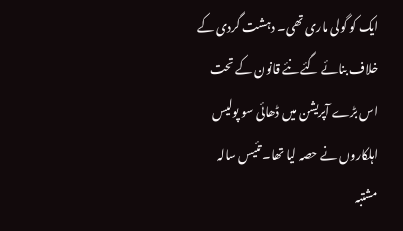ایک کو گولی ماری تھی۔ دہشت گردی کے خلاف بنائے گئے نئے قانون کے تحت اس بڑے آپریشن میں ڈھائی سو پولیس اہلکاروں نے حصہ لیا تھا۔ تئیس سالہ مشتبہ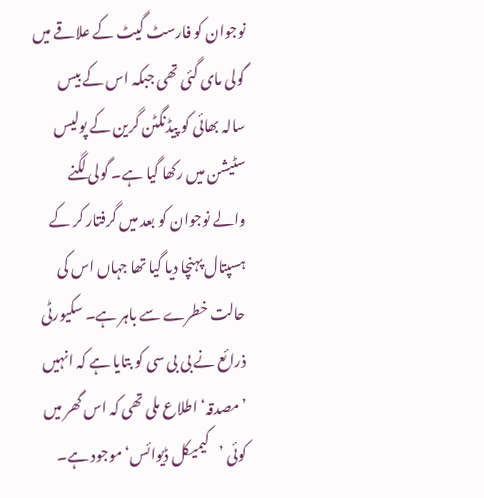نوجوان کو فارسٹ گیٹ کے علاقے میں گولی مای گئی تھی جبکہ اس کے بیس سالہ بھائی کو پیڈنگٹن گرین کے پولیس سٹیشن میں رکھا گیا ہے۔ گولی لگنے والے نوجوان کو بعد میں گرفتار کر کے ہسپتال پہنچا دیا گیا تھا جہاں اس کی حالت خطرے سے باہر ہے۔ سکیورٹی ذرائع نے بی بی سی کو بتایا ہے کہ انہیں ’مصدقہ‘ اطلاع ملی تھی کہ اس گھر میں کوئی ’کیمیکل ڈیوائس‘ موجود ہے۔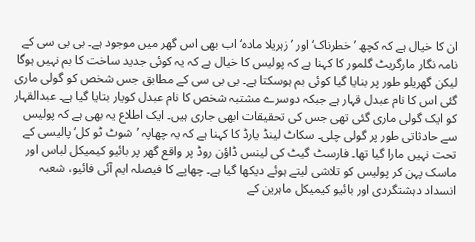ان کا خیال ہے کہ کچھ ’خطرناک‘ اور ’زہریلا مادہ‘ اب بھی اس گھر میں موجود ہے۔ بی بی سی کے نامہ نگار مارگریٹ گلمور کا کہنا ہے کہ پولیس کا خیال ہے کہ یہ کوئی جدید ساخت کا بم نہیں ہوگا لیکن گھریلو طور پر بنایا گیا کوئی بم ہوسکتا ہے۔ بی بی سی کے مطابق جس شخص کو گولی ماری گئی اس کا نام عبدل قہار ہے جبکہ دوسرے مشتبہ شخص کا نام عبدل کویار بتایا گیا ہے۔ عبدالقہار کو ایک گولی ماری گئی تھی جس کی تحقیقات ابھی جاری ہیں۔ ایک اطلاع یہ بھی ہے کہ پولیس سے حادثاتی طور پر گولی چلی۔ سکاٹ لینڈ یارڈ کا کہنا ہے کہ یہ چھاپہ ’شوٹ ٹو کل‘ پالیسی کے تحت نہیں مارا گیا تھا۔ فارسٹ گیٹ کی لینس ڈاؤن روڈ پر واقع گھر پر بائیو کیمیکل لباس اور ماسک پہن کر پولیس کو تلاشی لیتے ہوئے دیکھا گیا ہے۔ چھاپے کا فیصلہ ایم آئی فائیو، شعبہ انسداد دہشتگردی اور بائیو کیمیکل ماہرین کے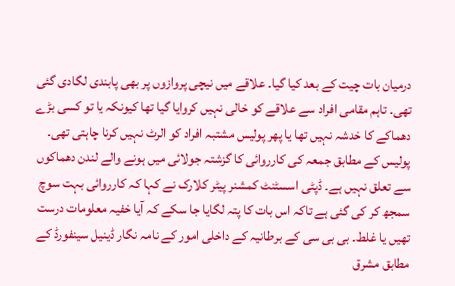درمیان بات چیت کے بعد کیا گیا۔ علاقے میں نیچی پروازوں پر بھی پابندی لگادی گئی تھی۔ تاہم مقامی افراد سے علاقے کو خالی نہیں کروایا گیا تھا کیونکہ یا تو کسی بڑے دھماکے کا خدشہ نہیں تھا یا پھر پولیس مشتبہ افراد کو الرٹ نہیں کرنا چاہتی تھی۔ پولیس کے مطابق جمعہ کی کارروائی کا گزشتہ جولائی میں ہونے والے لندن دھماکوں سے تعلق نہیں ہے۔ ڈپٹی اسسٹنٹ کمشنر پیٹر کلارک نے کہا کہ کارروائی بہت سوچ سمجھ کر کی گئی ہے تاکہ اس بات کا پتہ لگایا جا سکے کہ آیا خفیہ معلومات درست تھیں یا غلط۔ بی بی سی کے برطانیہ کے داخلی امور کے نامہ نگار ڈینیل سینفورڈ کے مطابق مشرق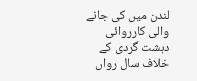لندن میں کی جانے والی کارروائی دہشت گردی کے خلاف سال رواں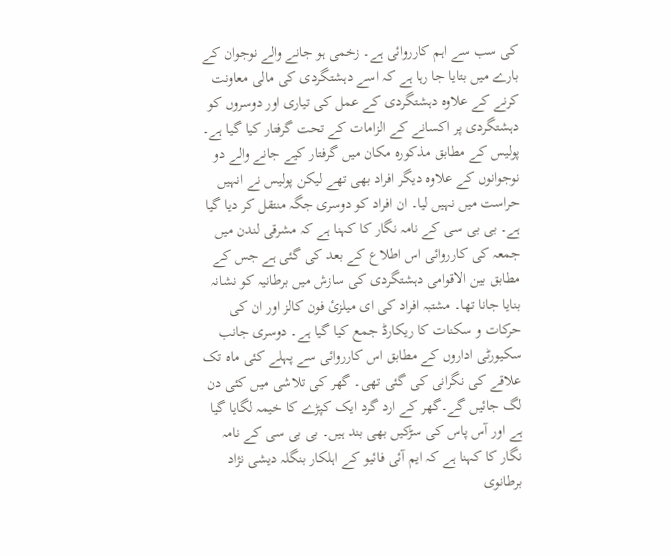کی سب سے اہم کارروائی ہے۔ زخمی ہو جانے والے نوجوان کے بارے میں بتایا جا رہا ہے کہ اسے دہشتگردی کی مالی معاونت کرنے کے علاوہ دہشتگردی کے عمل کی تیاری اور دوسروں کو دہشتگردی پر اکسانے کے الزامات کے تحت گرفتار کیا گیا ہے۔
پولیس کے مطابق مذکورہ مکان میں گرفتار کیے جانے والے دو نوجوانوں کے علاوہ دیگر افراد بھی تھے لیکن پولیس نے انہیں حراست میں نہیں لیا۔ ان افراد کو دوسری جگہ منتقل کر دیا گیا ہے۔ بی بی سی کے نامہ نگار کا کہنا ہے کہ مشرقی لندن میں جمعہ کی کارروائی اس اطلاع کے بعد کی گئی ہے جس کے مطابق بین الاقوامی دہشتگردی کی سازش میں برطانیہ کو نشانہ بنایا جانا تھا۔ مشتبہ افراد کی ای میلزئ فون کالز اور ان کی حرکات و سکنات کا ریکارڈ جمع کیا گیا ہے۔ دوسری جانب سکیورٹی اداروں کے مطابق اس کارروائی سے پہلے کئی ماہ تک علاقے کی نگرانی کی گئی تھی۔ گھر کی تلاشی میں کئی دن لگ جائیں گے۔گھر کے ارد گرد ایک کپڑے کا خیمہ لگایا گیا ہے اور آس پاس کی سڑکیں بھی بند ہیں۔ بی بی سی کے نامہ نگار کا کہنا ہے کہ ایم آئی فائیو کے اہلکار بنگلہ دیشی نژاد برطانوی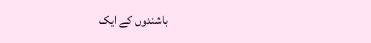باشندوں کے ایک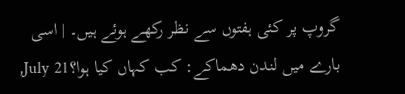گروپ پر کئی ہفتوں سے نظر رکھے ہوئے ہیں۔ | اسی بارے میں لندن دھماکے: کب کہاں کیا ہوا؟21 July,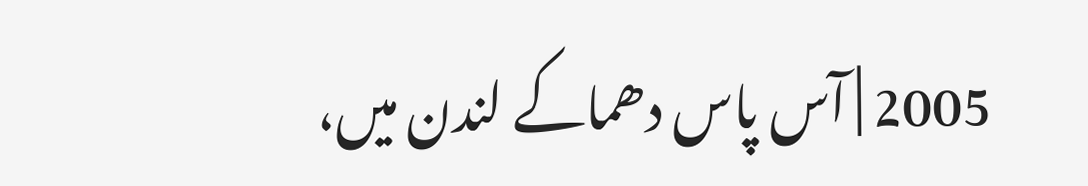2005 | آس پاس دھماکے لندن میں،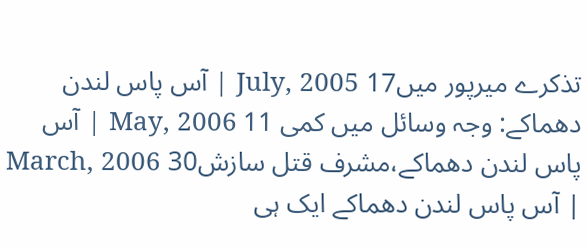تذکرے میرپور میں17 July, 2005 | آس پاس لندن دھماکے: وجہ وسائل میں کمی 11 May, 2006 | آس پاس لندن دھماکے،مشرف قتل سازش30 March, 2006 | آس پاس لندن دھماکے ایک ہی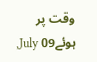وقت پر ہوئے09 July,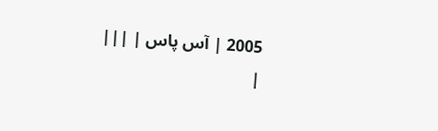2005 | آس پاس | |||
|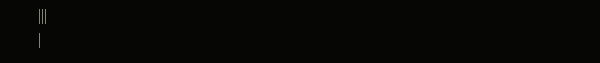|||
|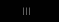|||